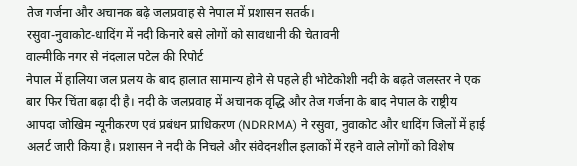तेज गर्जना और अचानक बढ़े जलप्रवाह से नेपाल में प्रशासन सतर्क।
रसुवा-नुवाकोट-धादिंग में नदी किनारे बसे लोगों को सावधानी की चेतावनी
वाल्मीकि नगर से नंदलाल पटेल की रिपोर्ट
नेपाल में हालिया जल प्रलय के बाद हालात सामान्य होने से पहले ही भोटेकोशी नदी के बढ़ते जलस्तर ने एक बार फिर चिंता बढ़ा दी है। नदी के जलप्रवाह में अचानक वृद्धि और तेज गर्जना के बाद नेपाल के राष्ट्रीय आपदा जोखिम न्यूनीकरण एवं प्रबंधन प्राधिकरण (NDRRMA) ने रसुवा, नुवाकोट और धादिंग जिलों में हाई अलर्ट जारी किया है। प्रशासन ने नदी के निचले और संवेदनशील इलाकों में रहने वाले लोगों को विशेष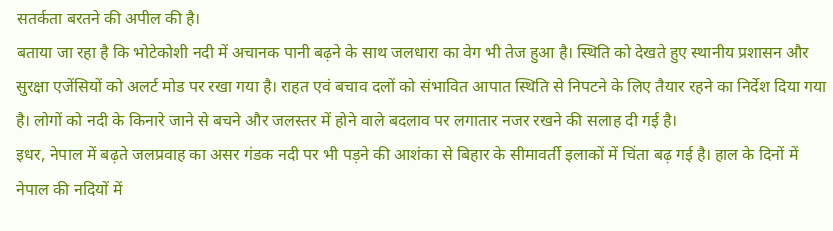सतर्कता बरतने की अपील की है।
बताया जा रहा है कि भोटेकोशी नदी में अचानक पानी बढ़ने के साथ जलधारा का वेग भी तेज हुआ है। स्थिति को देखते हुए स्थानीय प्रशासन और सुरक्षा एजेंसियों को अलर्ट मोड पर रखा गया है। राहत एवं बचाव दलों को संभावित आपात स्थिति से निपटने के लिए तैयार रहने का निर्देश दिया गया है। लोगों को नदी के किनारे जाने से बचने और जलस्तर में होने वाले बदलाव पर लगातार नजर रखने की सलाह दी गई है।
इधर, नेपाल में बढ़ते जलप्रवाह का असर गंडक नदी पर भी पड़ने की आशंका से बिहार के सीमावर्ती इलाकों में चिंता बढ़ गई है। हाल के दिनों में नेपाल की नदियों में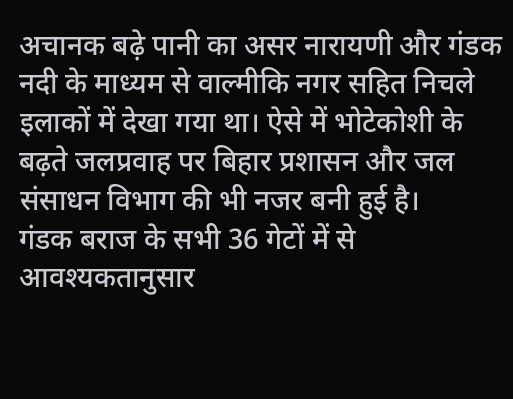अचानक बढ़े पानी का असर नारायणी और गंडक नदी के माध्यम से वाल्मीकि नगर सहित निचले इलाकों में देखा गया था। ऐसे में भोटेकोशी के बढ़ते जलप्रवाह पर बिहार प्रशासन और जल संसाधन विभाग की भी नजर बनी हुई है।
गंडक बराज के सभी 36 गेटों में से आवश्यकतानुसार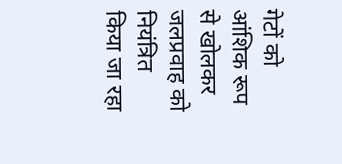गेटों को आंशिक रूप से खोलकर जलप्रवाह को नियंत्रित किया जा रहा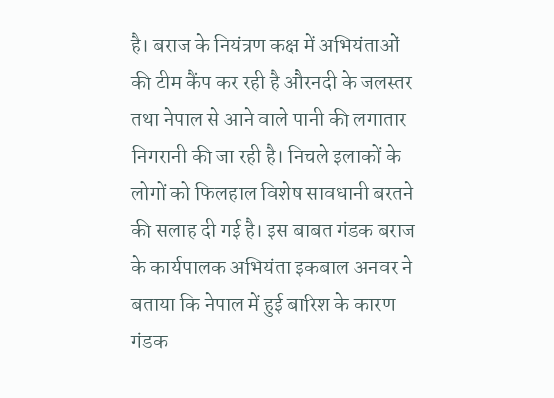है। बराज के नियंत्रण कक्ष में अभियंताओं की टीम कैंप कर रही है औरनदी के जलस्तर तथा नेपाल से आने वाले पानी की लगातार निगरानी की जा रही है। निचले इलाकों के लोगों को फिलहाल विशेष सावधानी बरतने की सलाह दी गई है। इस बाबत गंडक बराज के कार्यपालक अभियंता इकबाल अनवर ने बताया कि नेपाल में हुई बारिश के कारण गंडक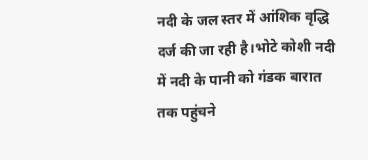नदी के जल स्तर में आंशिक वृद्धि दर्ज की जा रही है।भोटे कोशी नदी में नदी के पानी को गंडक बारात तक पहुंचने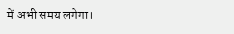में अभी समय लगेगा।